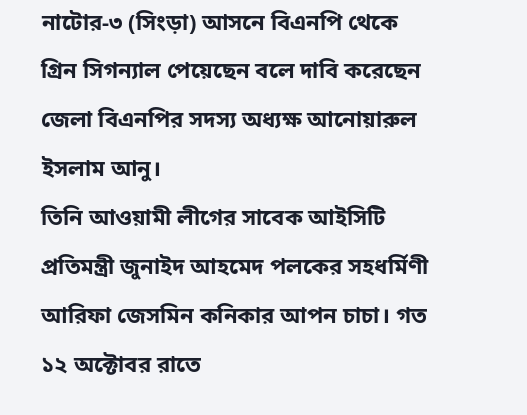নাটোর-৩ (সিংড়া) আসনে বিএনপি থেকে গ্রিন সিগন্যাল পেয়েছেন বলে দাবি করেছেন জেলা বিএনপির সদস্য অধ্যক্ষ আনোয়ারুল ইসলাম আনু।
তিনি আওয়ামী লীগের সাবেক আইসিটি প্রতিমন্ত্রী জুনাইদ আহমেদ পলকের সহধর্মিণী আরিফা জেসমিন কনিকার আপন চাচা। গত ১২ অক্টোবর রাতে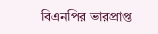বিএনপির ভারপ্রাপ্ত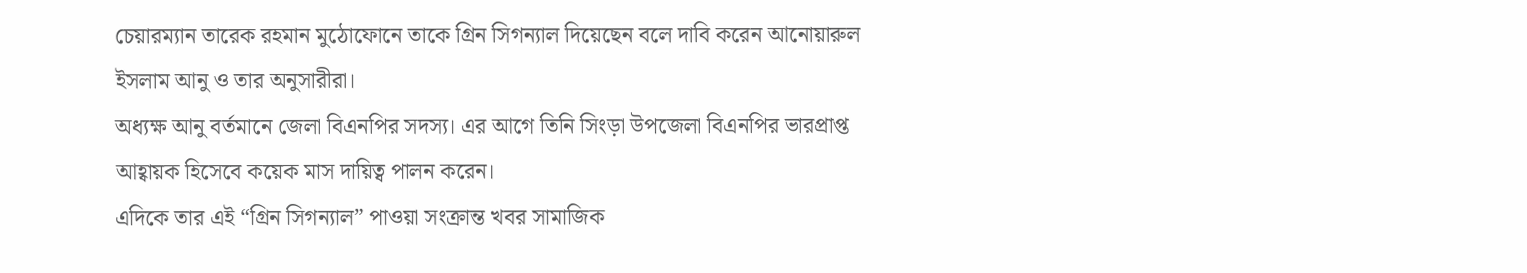চেয়ারম্যান তারেক রহমান মুঠোফোনে তাকে গ্রিন সিগন্যাল দিয়েছেন বলে দাবি করেন আনোয়ারুল ইসলাম আনু ও তার অনুসারীরা।
অধ্যক্ষ আনু বর্তমানে জেলা বিএনপির সদস্য। এর আগে তিনি সিংড়া উপজেলা বিএনপির ভারপ্রাপ্ত আহ্বায়ক হিসেবে কয়েক মাস দায়িত্ব পালন করেন।
এদিকে তার এই “গ্রিন সিগন্যাল” পাওয়া সংক্রান্ত খবর সামাজিক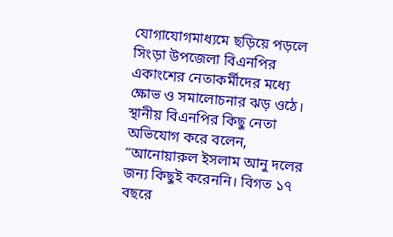যোগাযোগমাধ্যমে ছড়িয়ে পড়লে সিংড়া উপজেলা বিএনপির একাংশের নেতাকর্মীদের মধ্যে ক্ষোভ ও সমালোচনার ঝড় ওঠে।
স্থানীয় বিএনপির কিছু নেতা অভিযোগ করে বলেন, “আনোয়ারুল ইসলাম আনু দলের জন্য কিছুই করেননি। বিগত ১৭ বছরে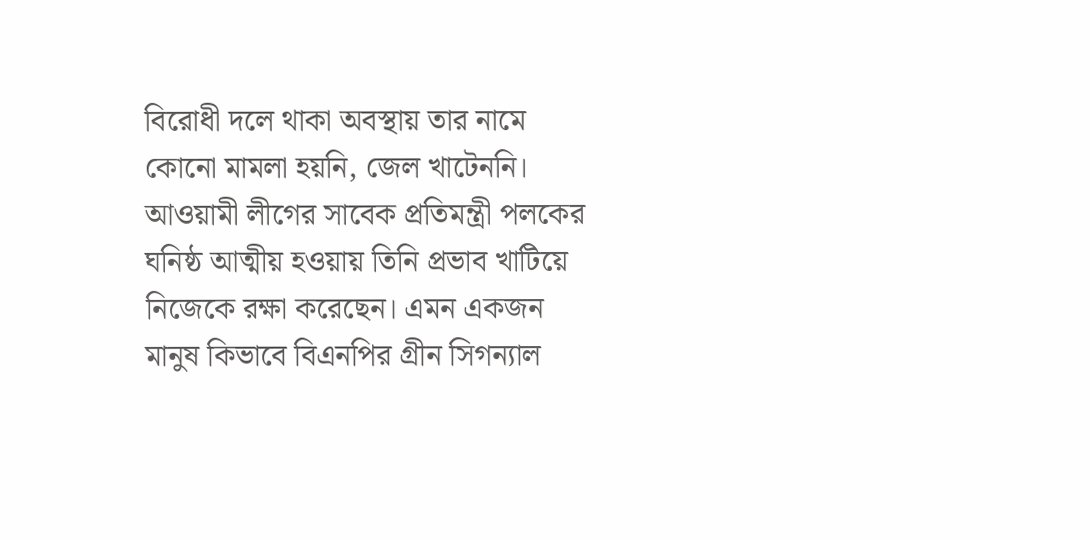বিরোধী দলে থাকা অবস্থায় তার নামে কোনো মামলা হয়নি, জেল খাটেননি। আওয়ামী লীগের সাবেক প্রতিমন্ত্রী পলকের ঘনিষ্ঠ আত্মীয় হওয়ায় তিনি প্রভাব খাটিয়ে নিজেকে রক্ষা করেছেন। এমন একজন মানুষ কিভাবে বিএনপির গ্রীন সিগন্যাল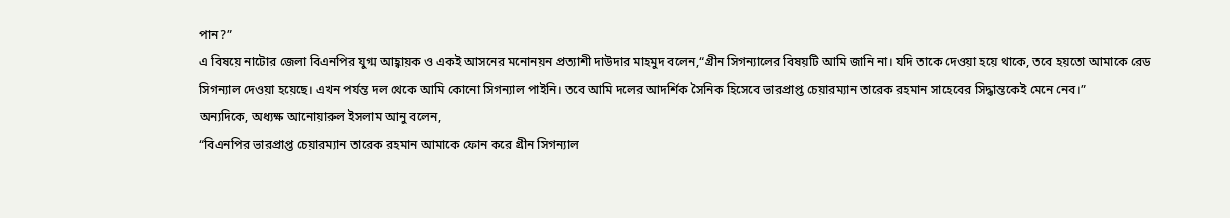পান?”
এ বিষয়ে নাটোর জেলা বিএনপির যুগ্ম আহ্বায়ক ও একই আসনের মনোনয়ন প্রত্যাশী দাউদার মাহমুদ বলেন,“গ্রীন সিগন্যালের বিষয়টি আমি জানি না। যদি তাকে দেওয়া হয়ে থাকে, তবে হয়তো আমাকে রেড সিগন্যাল দেওয়া হয়েছে। এখন পর্যন্ত দল থেকে আমি কোনো সিগন্যাল পাইনি। তবে আমি দলের আদর্শিক সৈনিক হিসেবে ভারপ্রাপ্ত চেয়ারম্যান তারেক রহমান সাহেবের সিদ্ধান্তকেই মেনে নেব।”
অন্যদিকে, অধ্যক্ষ আনোয়ারুল ইসলাম আনু বলেন,
“বিএনপির ভারপ্রাপ্ত চেয়ারম্যান তারেক রহমান আমাকে ফোন করে গ্রীন সিগন্যাল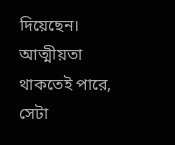দিয়েছেন। আত্মীয়তা থাকতেই পারে, সেটা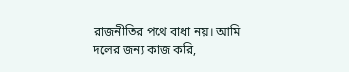রাজনীতির পথে বাধা নয়। আমি দলের জন্য কাজ করি,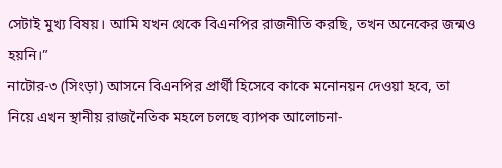সেটাই মুখ্য বিষয়। আমি যখন থেকে বিএনপির রাজনীতি করছি, তখন অনেকের জন্মও হয়নি।”
নাটোর-৩ (সিংড়া) আসনে বিএনপির প্রার্থী হিসেবে কাকে মনোনয়ন দেওয়া হবে, তা নিয়ে এখন স্থানীয় রাজনৈতিক মহলে চলছে ব্যাপক আলোচনা-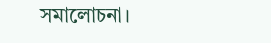সমালোচনা।